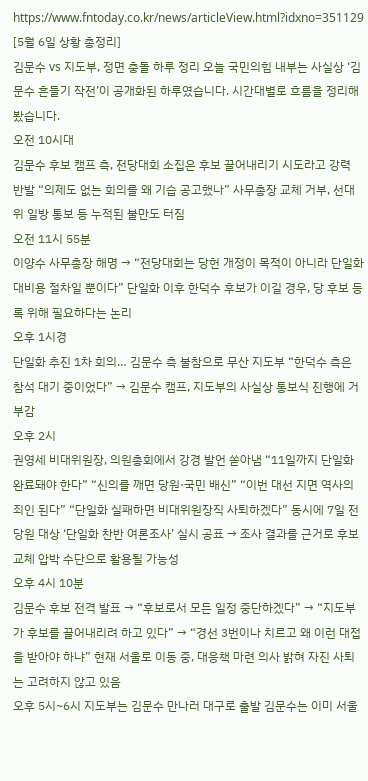https://www.fntoday.co.kr/news/articleView.html?idxno=351129
[5월 6일 상황 총정리]
김문수 vs 지도부, 정면 충돌 하루 정리 오늘 국민의힘 내부는 사실상 ‘김문수 흔들기 작전’이 공개화된 하루였습니다. 시간대별로 흐름을 정리해봤습니다.
오전 10시대
김문수 후보 캠프 측, 전당대회 소집은 후보 끌어내리기 시도라고 강력 반발 “의제도 없는 회의를 왜 기습 공고했나” 사무총장 교체 거부, 선대위 일방 통보 등 누적된 불만도 터짐
오전 11시 55분
이양수 사무총장 해명 → “전당대회는 당헌 개정이 목적이 아니라 단일화 대비용 절차일 뿐이다” 단일화 이후 한덕수 후보가 이길 경우, 당 후보 등록 위해 필요하다는 논리
오후 1시경
단일화 추진 1차 회의… 김문수 측 불참으로 무산 지도부 “한덕수 측은 참석 대기 중이었다” → 김문수 캠프, 지도부의 사실상 통보식 진행에 거부감
오후 2시
권영세 비대위원장, 의원총회에서 강경 발언 쏟아냄 “11일까지 단일화 완료돼야 한다” “신의를 깨면 당원·국민 배신” “이번 대선 지면 역사의 죄인 된다” “단일화 실패하면 비대위원장직 사퇴하겠다” 동시에 7일 전당원 대상 ‘단일화 찬반 여론조사’ 실시 공표 → 조사 결과를 근거로 후보 교체 압박 수단으로 활용될 가능성
오후 4시 10분
김문수 후보 전격 발표 → “후보로서 모든 일정 중단하겠다” → “지도부가 후보를 끌어내리려 하고 있다” → “경선 3번이나 치르고 왜 이런 대접을 받아야 하냐” 현재 서울로 이동 중, 대응책 마련 의사 밝혀 자진 사퇴는 고려하지 않고 있음
오후 5시~6시 지도부는 김문수 만나러 대구로 출발 김문수는 이미 서울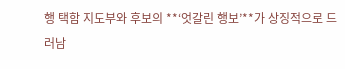행 택함 지도부와 후보의 **‘엇갈린 행보’**가 상징적으로 드러남